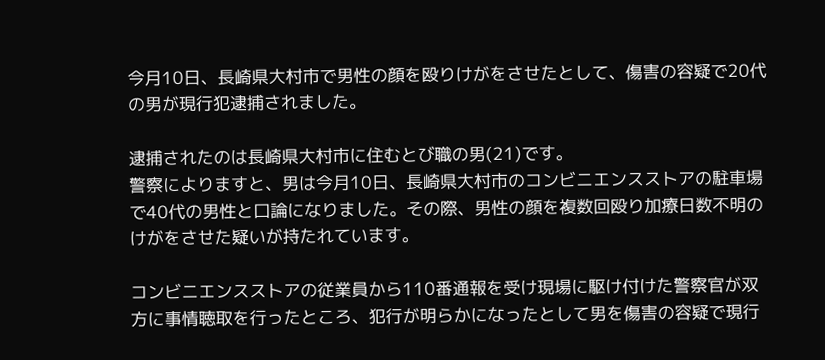今月10日、長崎県大村市で男性の顔を殴りけがをさせたとして、傷害の容疑で20代の男が現行犯逮捕されました。

逮捕されたのは長崎県大村市に住むとび職の男(21)です。
警察によりますと、男は今月10日、長崎県大村市のコンビニエンスストアの駐車場で40代の男性と口論になりました。その際、男性の顔を複数回殴り加療日数不明のけがをさせた疑いが持たれています。

コンビニエンスストアの従業員から110番通報を受け現場に駆け付けた警察官が双方に事情聴取を行ったところ、犯行が明らかになったとして男を傷害の容疑で現行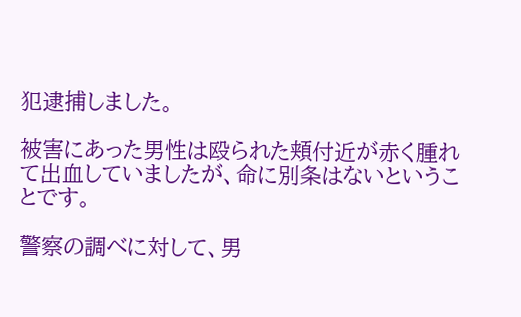犯逮捕しました。

被害にあった男性は殴られた頬付近が赤く腫れて出血していましたが、命に別条はないということです。

警察の調べに対して、男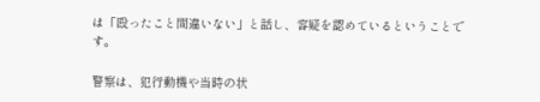は「殴ったこと間違いない」と話し、容疑を認めているということです。

警察は、犯行動機や当時の状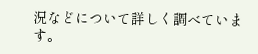況などについて詳しく調べています。